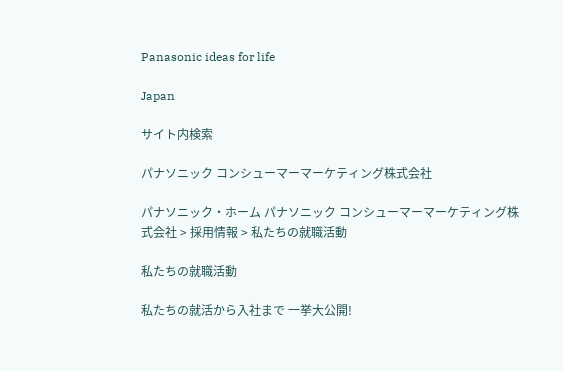Panasonic ideas for life

Japan

サイト内検索

パナソニック コンシューマーマーケティング株式会社

パナソニック・ホーム パナソニック コンシューマーマーケティング株式会社 > 採用情報 > 私たちの就職活動

私たちの就職活動

私たちの就活から入社まで 一挙大公開!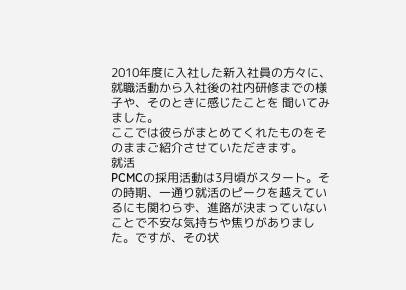2010年度に入社した新入社員の方々に、就職活動から入社後の社内研修までの様子や、そのときに感じたことを 聞いてみました。
ここでは彼らがまとめてくれたものをそのままご紹介させていただきます。
就活
PCMCの採用活動は3月頃がスタート。その時期、一通り就活のピークを越えているにも関わらず、進路が決まっていないことで不安な気持ちや焦りがありました。ですが、その状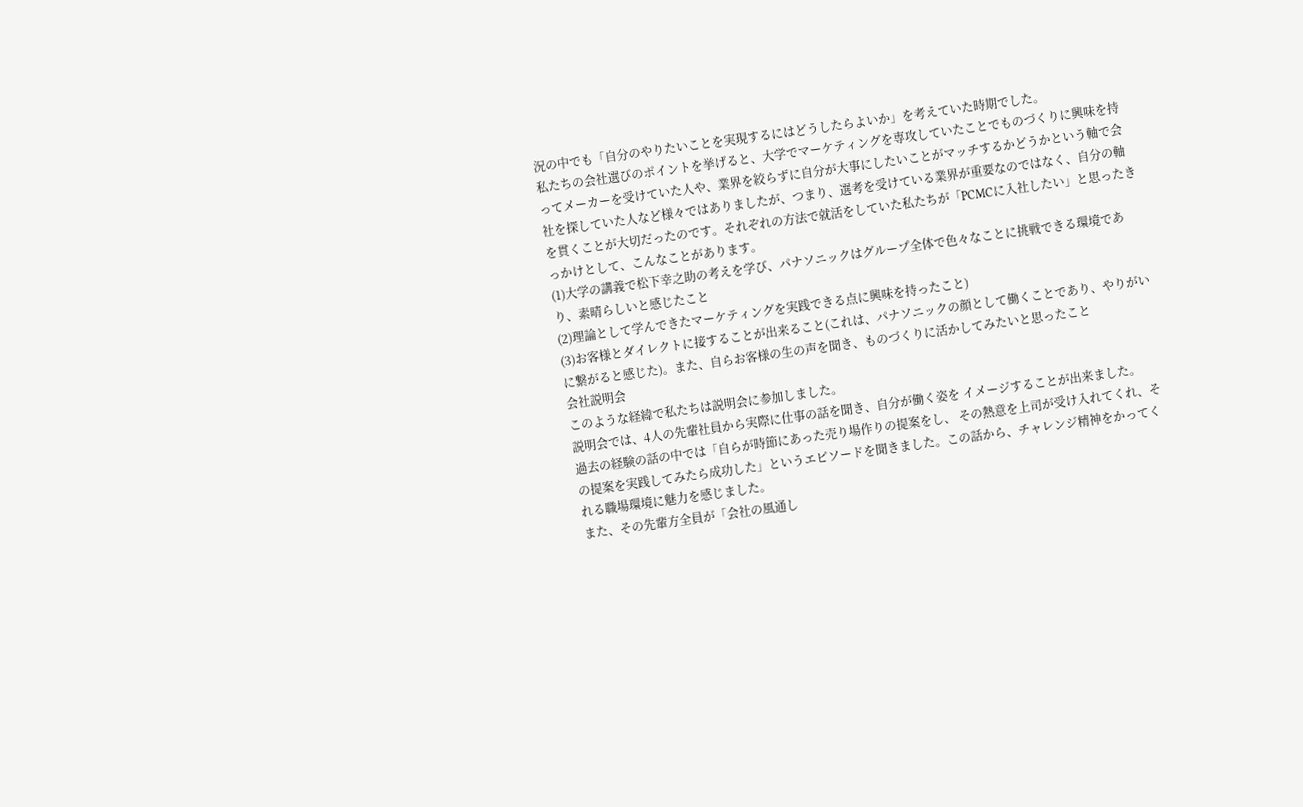況の中でも「自分のやりたいことを実現するにはどうしたらよいか」を考えていた時期でした。
私たちの会社選びのポイントを挙げると、大学でマーケティングを専攻していたことでものづくりに興味を持ってメーカーを受けていた人や、業界を絞らずに自分が大事にしたいことがマッチするかどうかという軸で会社を探していた人など様々ではありましたが、つまり、選考を受けている業界が重要なのではなく、自分の軸を貫くことが大切だったのです。それぞれの方法で就活をしていた私たちが「PCMCに入社したい」と思ったきっかけとして、こんなことがあります。
(1)大学の講義で松下幸之助の考えを学び、パナソニックはグループ全体で色々なことに挑戦できる環境であり、素晴らしいと感じたこと
(2)理論として学んできたマーケティングを実践できる点に興味を持ったこと)
(3)お客様とダイレクトに接することが出来ること(これは、パナソニックの顔として働くことであり、やりがいに繋がると感じた)。また、自らお客様の生の声を聞き、ものづくりに活かしてみたいと思ったこと
会社説明会
このような経緯で私たちは説明会に参加しました。
説明会では、4人の先輩社員から実際に仕事の話を聞き、自分が働く姿を イメージすることが出来ました。
過去の経験の話の中では「自らが時節にあった売り場作りの提案をし、 その熱意を上司が受け入れてくれ、その提案を実践してみたら成功した」というエピソードを聞きました。この話から、チャレンジ精神をかってくれる職場環境に魅力を感じました。
また、その先輩方全員が「会社の風通し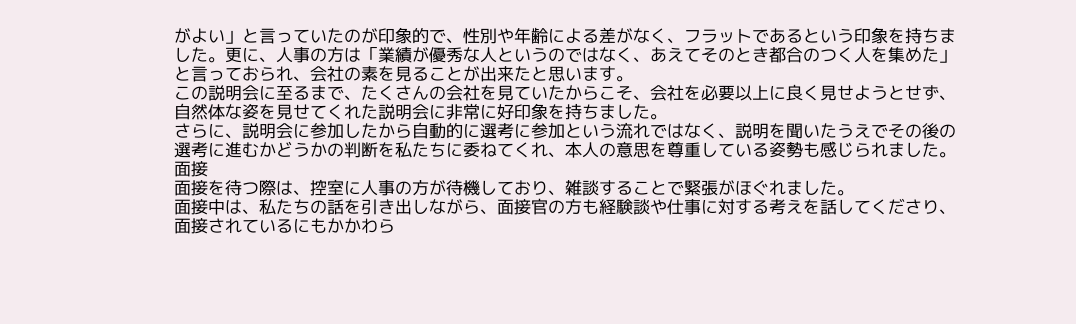がよい」と言っていたのが印象的で、性別や年齢による差がなく、フラットであるという印象を持ちました。更に、人事の方は「業績が優秀な人というのではなく、あえてそのとき都合のつく人を集めた」と言っておられ、会社の素を見ることが出来たと思います。
この説明会に至るまで、たくさんの会社を見ていたからこそ、会社を必要以上に良く見せようとせず、 自然体な姿を見せてくれた説明会に非常に好印象を持ちました。
さらに、説明会に参加したから自動的に選考に参加という流れではなく、説明を聞いたうえでその後の選考に進むかどうかの判断を私たちに委ねてくれ、本人の意思を尊重している姿勢も感じられました。
面接
面接を待つ際は、控室に人事の方が待機しており、雑談することで緊張がほぐれました。
面接中は、私たちの話を引き出しながら、面接官の方も経験談や仕事に対する考えを話してくださり、面接されているにもかかわら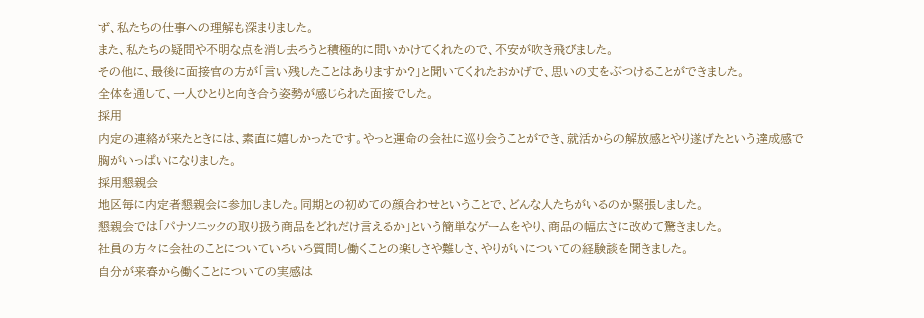ず、私たちの仕事への理解も深まりました。
また、私たちの疑問や不明な点を消し去ろうと積極的に問いかけてくれたので、不安が吹き飛びました。
その他に、最後に面接官の方が「言い残したことはありますか?」と聞いてくれたおかげで、思いの丈をぶつけることができました。
全体を通して、一人ひとりと向き合う姿勢が感じられた面接でした。
採用
内定の連絡が来たときには、素直に嬉しかったです。やっと運命の会社に巡り会うことができ、就活からの解放感とやり遂げたという達成感で胸がいっぱいになりました。
採用懇親会
地区毎に内定者懇親会に参加しました。同期との初めての顔合わせということで、どんな人たちがいるのか緊張しました。
懇親会では「パナソニックの取り扱う商品をどれだけ言えるか」という簡単なゲームをやり、商品の幅広さに改めて驚きました。
社員の方々に会社のことについていろいろ質問し働くことの楽しさや難しさ、やりがいについての経験談を聞きました。
自分が来春から働くことについての実感は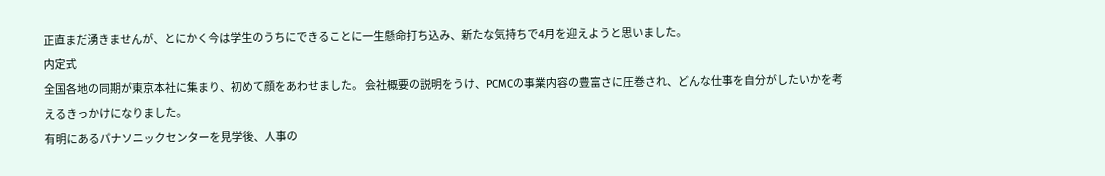正直まだ湧きませんが、とにかく今は学生のうちにできることに一生懸命打ち込み、新たな気持ちで4月を迎えようと思いました。
内定式
全国各地の同期が東京本社に集まり、初めて顔をあわせました。 会社概要の説明をうけ、PCMCの事業内容の豊富さに圧巻され、どんな仕事を自分がしたいかを考えるきっかけになりました。
有明にあるパナソニックセンターを見学後、人事の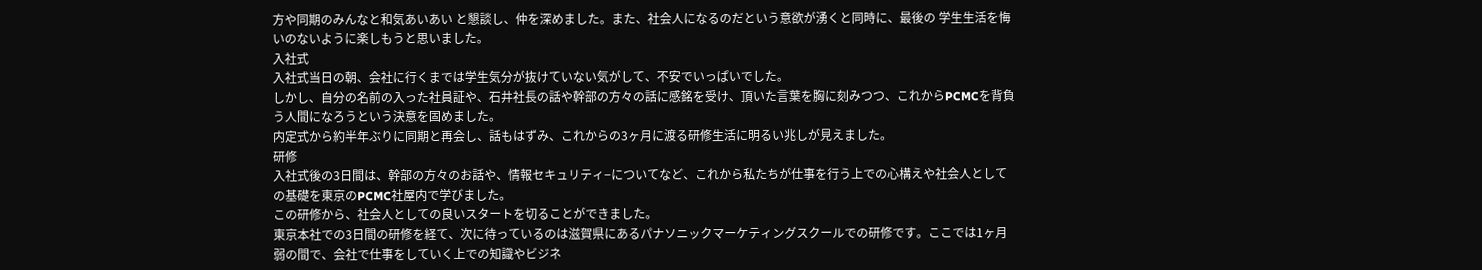方や同期のみんなと和気あいあい と懇談し、仲を深めました。また、社会人になるのだという意欲が湧くと同時に、最後の 学生生活を悔いのないように楽しもうと思いました。
入社式
入社式当日の朝、会社に行くまでは学生気分が抜けていない気がして、不安でいっぱいでした。
しかし、自分の名前の入った社員証や、石井社長の話や幹部の方々の話に感銘を受け、頂いた言葉を胸に刻みつつ、これからPCMCを背負う人間になろうという決意を固めました。
内定式から約半年ぶりに同期と再会し、話もはずみ、これからの3ヶ月に渡る研修生活に明るい兆しが見えました。
研修
入社式後の3日間は、幹部の方々のお話や、情報セキュリティ−についてなど、これから私たちが仕事を行う上での心構えや社会人としての基礎を東京のPCMC社屋内で学びました。
この研修から、社会人としての良いスタートを切ることができました。
東京本社での3日間の研修を経て、次に待っているのは滋賀県にあるパナソニックマーケティングスクールでの研修です。ここでは1ヶ月弱の間で、会社で仕事をしていく上での知識やビジネ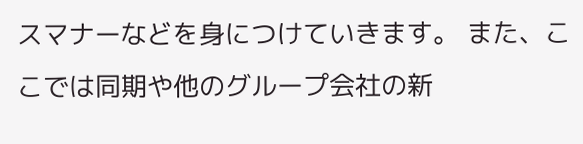スマナーなどを身につけていきます。 また、ここでは同期や他のグループ会社の新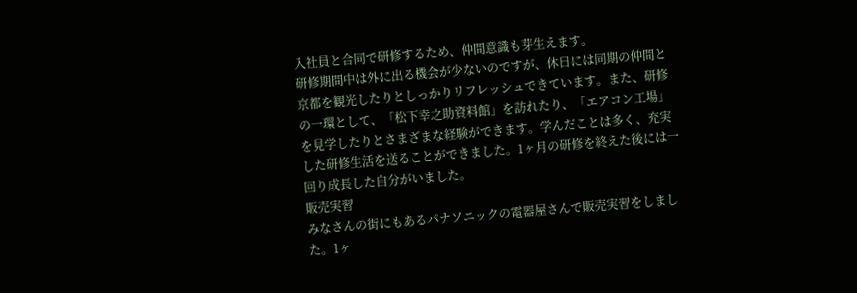入社員と合同で研修するため、仲間意識も芽生えます。
研修期間中は外に出る機会が少ないのですが、休日には同期の仲間と京都を観光したりとしっかりリフレッシュできています。また、研修の一環として、「松下幸之助資料館」を訪れたり、「エアコン工場」を見学したりとさまざまな経験ができます。学んだことは多く、充実した研修生活を送ることができました。1ヶ月の研修を終えた後には一回り成長した自分がいました。
販売実習
みなさんの街にもあるパナソニックの電器屋さんで販売実習をしました。1ヶ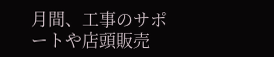月間、工事のサポートや店頭販売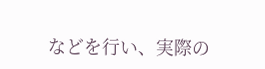などを行い、実際の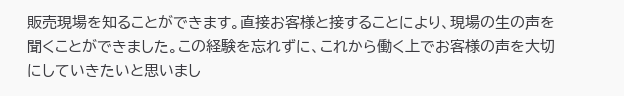販売現場を知ることができます。直接お客様と接することにより、現場の生の声を聞くことができました。この経験を忘れずに、これから働く上でお客様の声を大切にしていきたいと思いまし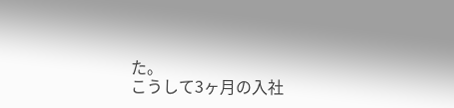た。
こうして3ヶ月の入社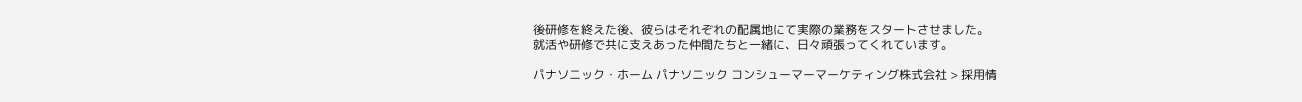後研修を終えた後、彼らはそれぞれの配属地にて実際の業務をスタートさせました。
就活や研修で共に支えあった仲間たちと一緒に、日々頑張ってくれています。

パナソニック・ホーム パナソニック コンシューマーマーケティング株式会社 > 採用情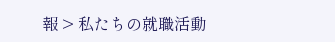報 > 私たちの就職活動